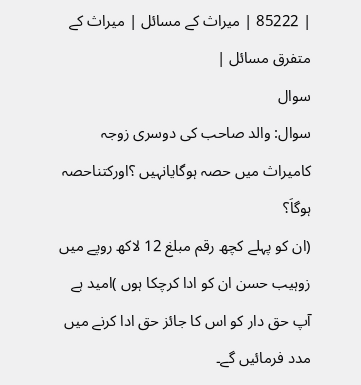| 85222 | میراث کے مسائل | میراث کے متفرق مسائل |
سوال
سوال: والد صاحب کی دوسری زوجہ کامیراث میں حصہ ہوگایانہیں ؟اورکتناحصہ ہوگاَ؟
(ان کو پہلے کچھ رقم مبلغ 12 لاکھ روپے میں زوہیب حسن ان کو ادا کرچکا ہوں )امید ہے آپ حق دار کو اس کا جائز حق ادا کرنے میں مدد فرمائیں گے۔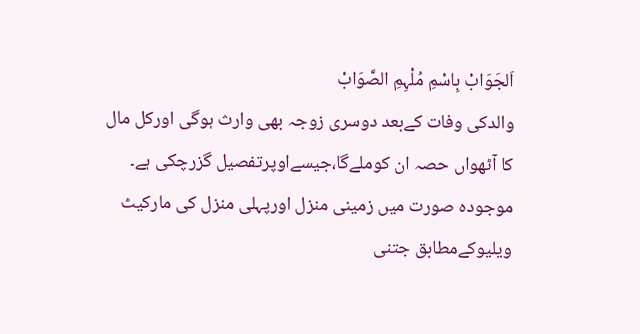اَلجَوَابْ بِاسْمِ مُلْہِمِ الصَّوَابْ
والدکی وفات کےبعد دوسری زوجہ بھی وارث ہوگی اورکل مال کا آٹھواں حصہ ان کوملےگا،جیسےاوپرتفصیل گزرچکی ہے۔
موجودہ صورت میں زمینی منزل اورپہلی منزل کی مارکیٹ ویلیوکےمطابق جتنی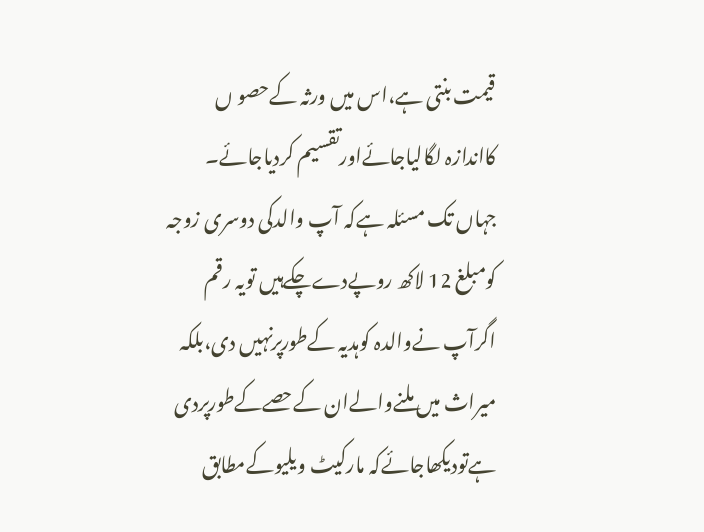قیمت بنتی ہے،اس میں ورثہ کےحصو ں کااندازہ لگالیاجائےاورتقسیم کردیاجائے۔
جہاں تک مسئلہ ہےکہ آپ والدکی دوسری زوجہ کومبلغ 12 لاکھ روپےدےچکےہیں تویہ رقم اگرآپ نےوالدہ کوہدیہ کےطورپرنہیں دی،بلکہ میراث میں ملنےوالےان کےحصےکےطورپردی ہےتودیکھاجائےکہ مارکیٹ ویلیوکےمطابق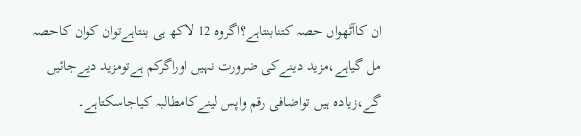ان کاآٹھواں حصہ کتنابنتاہے؟اگروہ 12 لاکھ ہی بنتاہےتوان کوان کاحصہ مل گیاہے،مزید دینےکی ضرورت نہیں اوراگرکم ہےتومزید دیےجائیں گے،زیادہ ہیں تواضافی رقم واپس لینےکامطالبہ کیاجاسکتاہے۔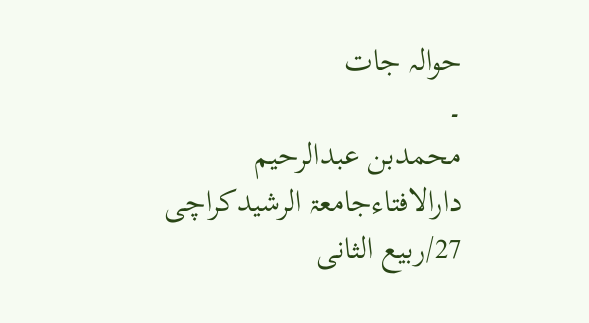حوالہ جات
۔
محمدبن عبدالرحیم
دارالافتاءجامعۃ الرشیدکراچی
27/ربیع الثانی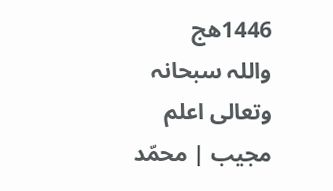1446ھج
واللہ سبحانہ وتعالی اعلم
مجیب | محمّد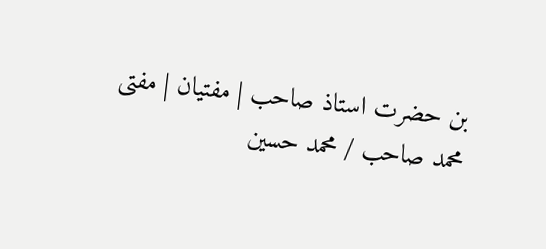بن حضرت استاذ صاحب | مفتیان | مفتی محمد صاحب / محمد حسین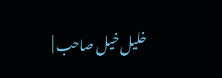خلیل خیل صاحب |